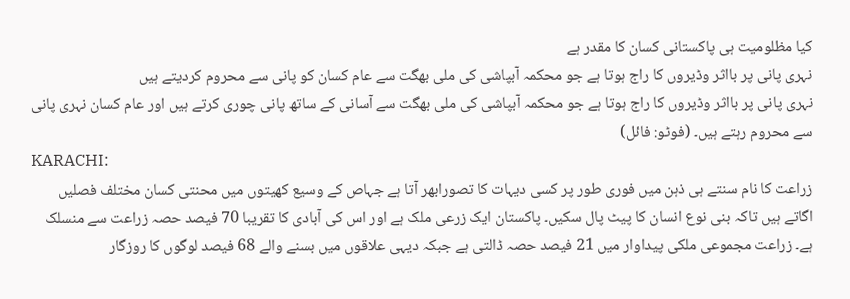کیا مظلومیت ہی پاکستانی کسان کا مقدر ہے
نہری پانی پر بااثر وڈیروں کا راج ہوتا ہے جو محکمہ آبپاشی کی ملی بھگت سے عام کسان کو پانی سے محروم کردیتے ہیں
نہری پانی پر بااثر وڈیروں کا راج ہوتا ہے جو محکمہ آبپاشی کی ملی بھگت سے آسانی کے ساتھ پانی چوری کرتے ہیں اور عام کسان نہری پانی سے محروم رہتے ہیں۔ (فوٹو: فائل)
KARACHI:
زراعت کا نام سنتے ہی ذہن میں فوری طور پر کسی دیہات کا تصورابھر آتا ہے جہاص کے وسیع کھیتوں میں محنتی کسان مختلف فصلیں اگاتے ہیں تاکہ بنی نوع انسان کا پیٹ پال سکیں۔ پاکستان ایک زرعی ملک ہے اور اس کی آبادی کا تقریبا 70 فیصد حصہ زراعت سے منسلک ہے۔ زراعت مجموعی ملکی پیداوار میں 21 فیصد حصہ ڈالتی ہے جبکہ دیہی علاقوں میں بسنے والے 68 فیصد لوگوں کا روزگار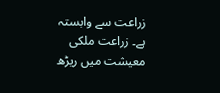زراعت سے وابستہ ہے۔ زراعت ملکی معیشت میں ریڑھ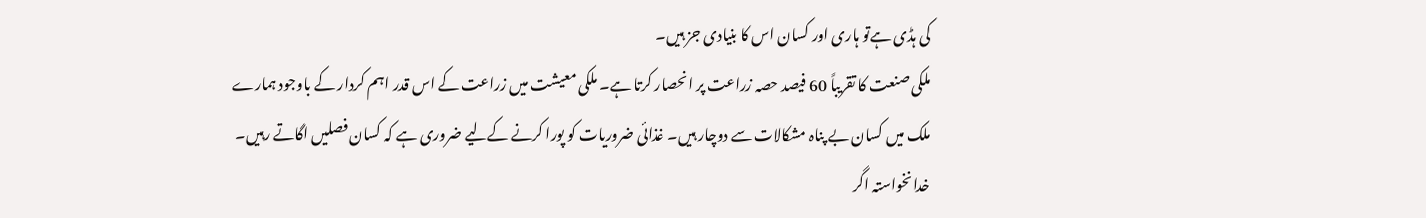کی ہڈی ہےتو ہاری اور کسان اس کا بنیادی جز ہیں۔
ملکی صنعت کا تقریباً 60 فیصد حصہ زراعت پر انحصار کرتا ہے۔ ملکی معیشت میں زراعت کے اس قدر اہم کردار کے باوجود ہمارے ملک میں کسان بے پناہ مشکالات سے دوچار ہیں۔ غذائی ضروریات کو پورا کرنے کےلیے ضروری ہے کہ کسان فصلیں اگاتے رہیں۔ خدانخواستہ اگر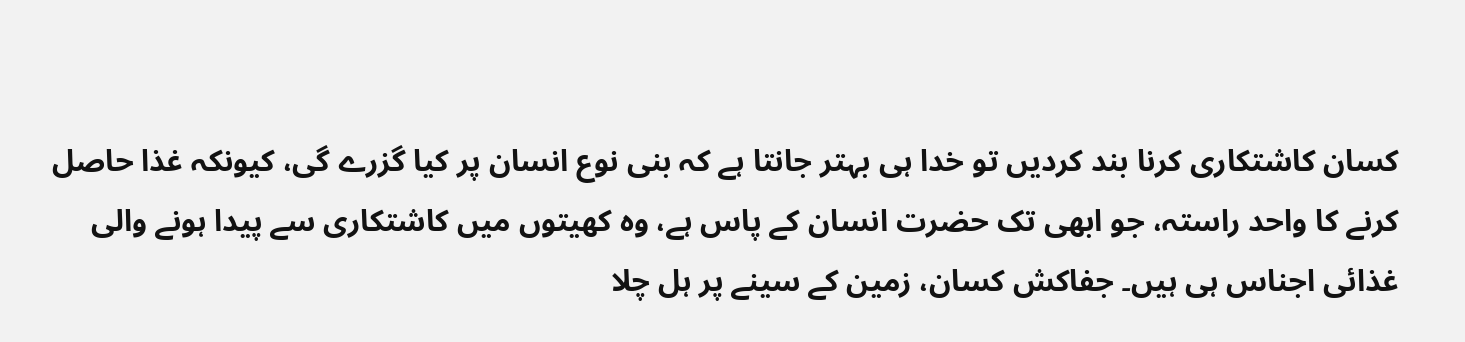کسان کاشتکاری کرنا بند کردیں تو خدا ہی بہتر جانتا ہے کہ بنی نوع انسان پر کیا گزرے گی، کیونکہ غذا حاصل کرنے کا واحد راستہ، جو ابھی تک حضرت انسان کے پاس ہے، وہ کھیتوں میں کاشتکاری سے پیدا ہونے والی غذائی اجناس ہی ہیں۔ جفاکش کسان، زمین کے سینے پر ہل چلا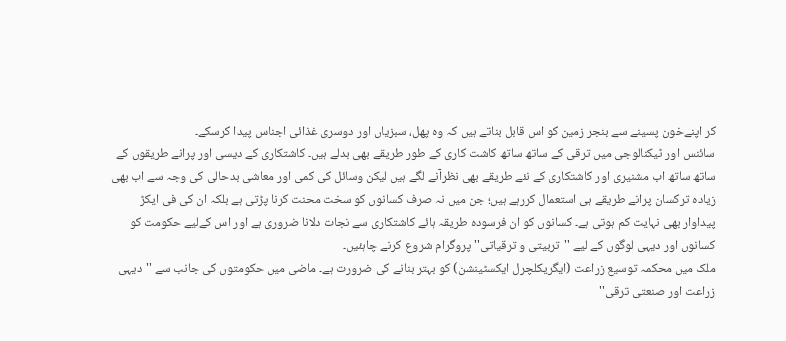کر اپنےخون پسینے سے بنجر زمین کو اس قابل بناتے ہیں کہ وہ پھل، سبزیاں اور دوسری غذائی اجناس پیدا کرسکے۔
سائنس اور ٹیکنالوجی میں ترقی کے ساتھ ساتھ کاشت کاری کے طور طریقے بھی بدلے ہیں۔ کاشتکاری کے دیسی اور پرانے طریقوں کے ساتھ ساتھ اب مشنیری اور کاشتکاری کے نئے طریقے بھی نظرآنے لگے ہیں لیکن وسائل کی کمی اور معاشی بدحالی کی وجہ سے اب بھی زیادہ ترکسان پرانے طریقے ہی استعمال کررہے ہیں؛ جن میں نہ صرف کسانوں کو سخت محنت کرنا پڑتی ہے بلکہ ان کی فی ایکڑ پیداوار بھی نہایت کم ہوتی ہے۔ کسانوں کو ان فرسودہ طریقہ ہائے کاشتکاری سے نجات دلانا ضروری ہے اور اس کےلیے حکومت کو کسانوں اور دیہی لوگوں کے لیے ''تربیتی و ترقیاتی'' پروگرام شروع کرنے چاہئیں۔
ملک میں محکمہ توسیع زراعت (ایگریکلچرل ایکسٹینشن) کو بہتر بنانے کی ضرورت ہے۔ ماضی میں حکومتوں کی جانب سے ''دیہی زراعت اور صنعتی ترقی''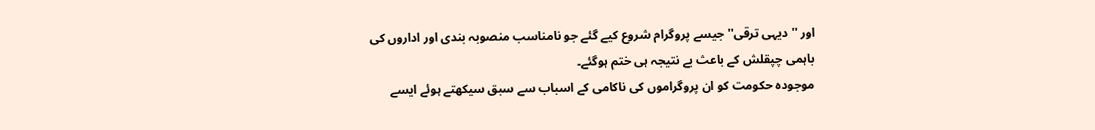اور ''دیہی ترقی'' جیسے پروگرام شروع کیے گئے جو نامناسب منصوبہ بندی اور اداروں کی باہمی چپقلش کے باعث بے نتیجہ ہی ختم ہوگئے۔
موجودہ حکومت کو ان پروگراموں کی ناکامی کے اسباب سے سبق سیکھتے ہوئے ایسے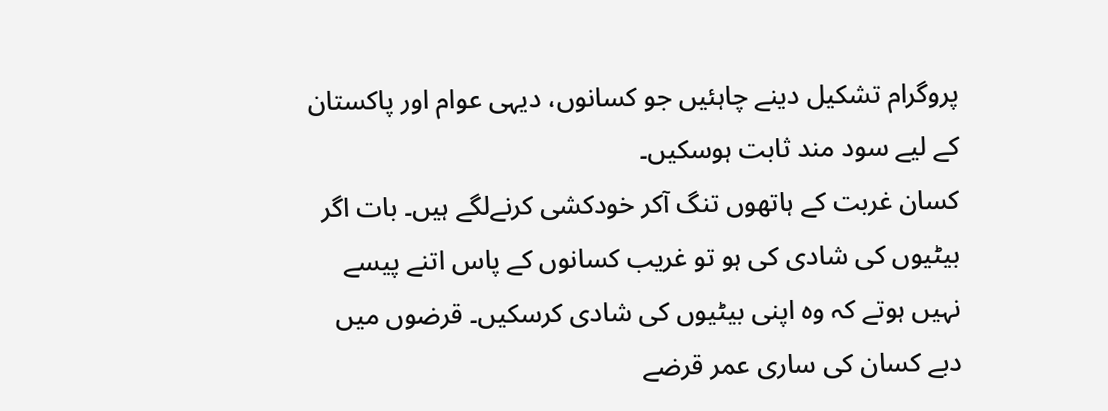پروگرام تشکیل دینے چاہئیں جو کسانوں، دیہی عوام اور پاکستان کے لیے سود مند ثابت ہوسکیں۔
کسان غربت کے ہاتھوں تنگ آکر خودکشی کرنےلگے ہیں۔ بات اگر بیٹیوں کی شادی کی ہو تو غریب کسانوں کے پاس اتنے پیسے نہیں ہوتے کہ وہ اپنی بیٹیوں کی شادی کرسکیں۔ قرضوں میں دبے کسان کی ساری عمر قرضے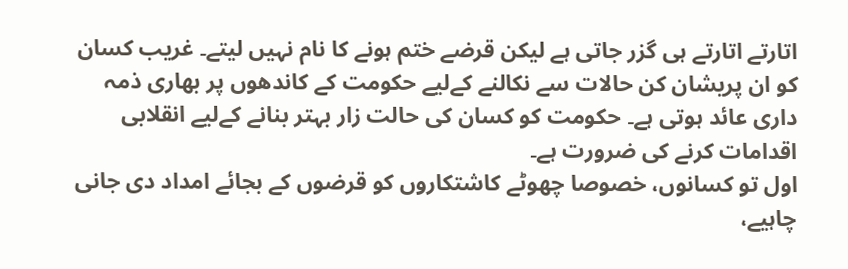اتارتے اتارتے ہی گزر جاتی ہے لیکن قرضے ختم ہونے کا نام نہیں لیتے۔ غریب کسان کو ان پریشان کن حالات سے نکالنے کےلیے حکومت کے کاندھوں پر بھاری ذمہ داری عائد ہوتی ہے۔ حکومت کو کسان کی حالت زار بہتر بنانے کےلیے انقلابی اقدامات کرنے کی ضرورت ہے۔
اول تو کسانوں، خصوصا چھوٹے کاشتکاروں کو قرضوں کے بجائے امداد دی جانی چاہیے،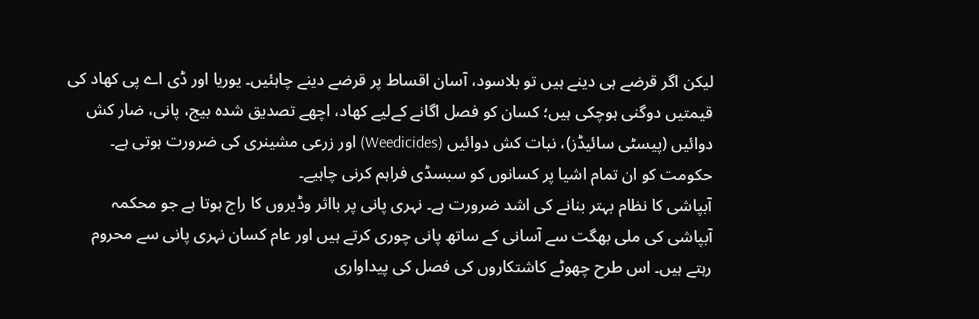لیکن اگر قرضے ہی دینے ہیں تو بلاسود، آسان اقساط پر قرضے دینے چاہئیں۔ یوریا اور ڈی اے پی کھاد کی قیمتیں دوگنی ہوچکی ہیں؛ کسان کو فصل اگانے کےلیے کھاد، اچھے تصدیق شدہ بیج، پانی، ضار کش دوائیں (پیسٹی سائیڈز)، نبات کش دوائیں (Weedicides) اور زرعی مشینری کی ضرورت ہوتی ہے۔ حکومت کو ان تمام اشیا پر کسانوں کو سبسڈی فراہم کرنی چاہیے۔
آبپاشی کا نظام بہتر بنانے کی اشد ضرورت ہے۔ نہری پانی پر بااثر وڈیروں کا راج ہوتا ہے جو محکمہ آبپاشی کی ملی بھگت سے آسانی کے ساتھ پانی چوری کرتے ہیں اور عام کسان نہری پانی سے محروم رہتے ہیں۔ اس طرح چھوٹے کاشتکاروں کی فصل کی پیداواری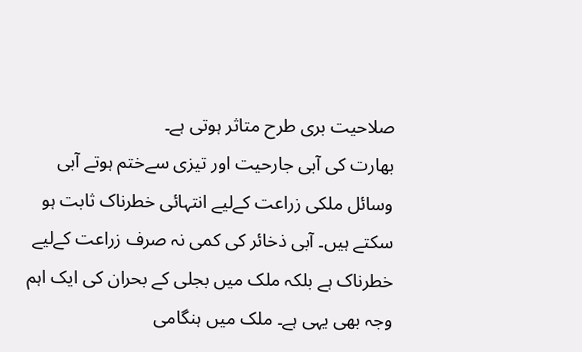صلاحیت بری طرح متاثر ہوتی ہے۔
بھارت کی آبی جارحیت اور تیزی سےختم ہوتے آبی وسائل ملکی زراعت کےلیے انتہائی خطرناک ثابت ہو سکتے ہیں۔ آبی ذخائر کی کمی نہ صرف زراعت کےلیے خطرناک ہے بلکہ ملک میں بجلی کے بحران کی ایک اہم وجہ بھی یہی ہے۔ ملک میں ہنگامی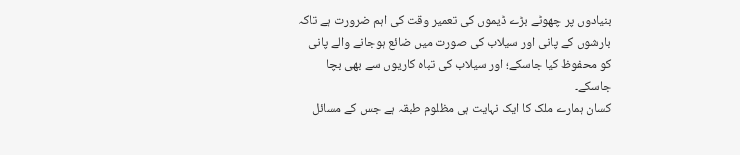بنیادوں پر چھوٹے بڑے ڈیموں کی تعمیر وقت کی اہم ضرورت ہے تاکہ بارشوں کے پانی اور سیلاب کی صورت میں ضائع ہوجانے والے پانی کو محفوظ کیا جاسکے؛ اور سیلاب کی تباہ کاریوں سے بھی بچا جاسکے۔
کسان ہمارے ملک کا ایک نہایت ہی مظلوم طبقہ ہے جس کے مسائل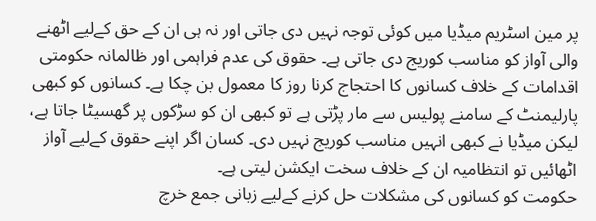پر مین اسٹریم میڈیا میں کوئی توجہ نہیں دی جاتی اور نہ ہی ان کے حق کےلیے اٹھنے والی آواز کو مناسب کوریج دی جاتی ہے۔ حقوق کی عدم فراہمی اور ظالمانہ حکومتی اقدامات کے خلاف کسانوں کا احتجاج کرنا روز کا معمول بن چکا ہے۔ کسانوں کو کبھی پارلیمنٹ کے سامنے پولیس سے مار پڑتی ہے تو کبھی ان کو سڑکوں پر گھسیٹا جاتا ہے، لیکن میڈیا نے کبھی انہیں مناسب کوریج نہیں دی۔ کسان اگر اپنے حقوق کےلیے آواز اٹھائیں تو انتظامیہ ان کے خلاف سخت ایکشن لیتی ہے۔
حکومت کو کسانوں کی مشکلات حل کرنے کےلیے زبانی جمع خرچ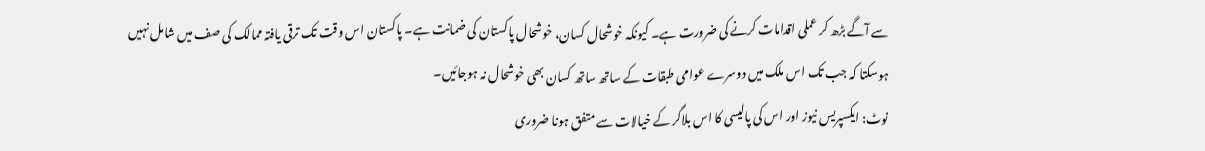سے آگے بڑھ کر عملی اقدامات کرنے کی ضرورت ہے۔ کیونکہ خوشحال کسان، خوشحال پاکستان کی ضمانت ہے۔ پاکستان اس وقت تک ترقی یافتہ ممالک کی صف میں شامل نہیں ہوسکتا کہ جب تک اس ملک میں دوسرے عوامی طبقات کے ساتھ ساتھ کسان بھی خوشحال نہ ہوجائیں۔
نوٹ: ایکسپریس نیوز اور اس کی پالیسی کا اس بلاگر کے خیالات سے متفق ہونا ضروری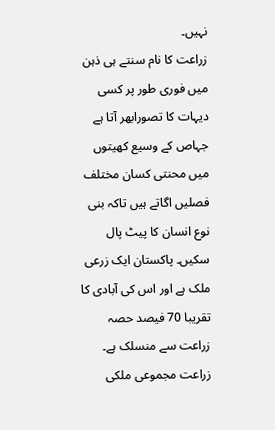نہیں۔
زراعت کا نام سنتے ہی ذہن میں فوری طور پر کسی دیہات کا تصورابھر آتا ہے جہاص کے وسیع کھیتوں میں محنتی کسان مختلف فصلیں اگاتے ہیں تاکہ بنی نوع انسان کا پیٹ پال سکیں۔ پاکستان ایک زرعی ملک ہے اور اس کی آبادی کا تقریبا 70 فیصد حصہ زراعت سے منسلک ہے۔ زراعت مجموعی ملکی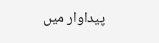پیداوار میں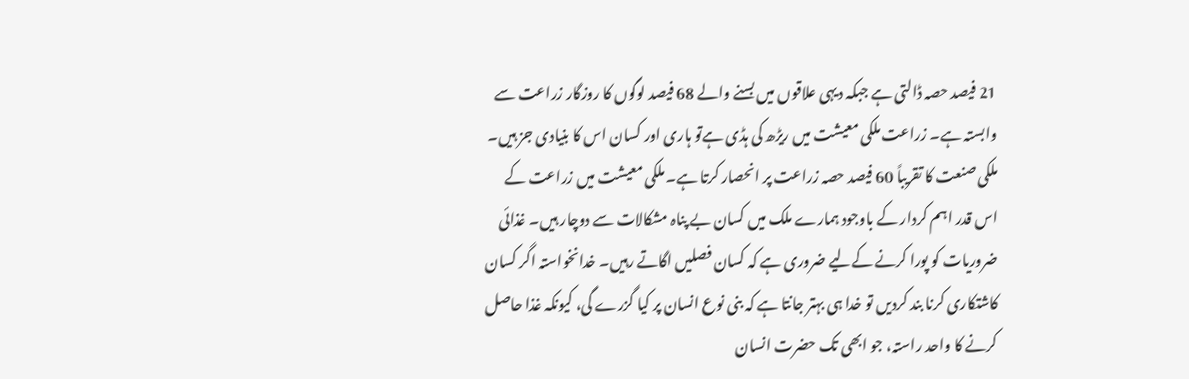21 فیصد حصہ ڈالتی ہے جبکہ دیہی علاقوں میں بسنے والے 68 فیصد لوگوں کا روزگار زراعت سے وابستہ ہے۔ زراعت ملکی معیشت میں ریڑھ کی ہڈی ہےتو ہاری اور کسان اس کا بنیادی جز ہیں۔
ملکی صنعت کا تقریباً 60 فیصد حصہ زراعت پر انحصار کرتا ہے۔ ملکی معیشت میں زراعت کے اس قدر اہم کردار کے باوجود ہمارے ملک میں کسان بے پناہ مشکالات سے دوچار ہیں۔ غذائی ضروریات کو پورا کرنے کےلیے ضروری ہے کہ کسان فصلیں اگاتے رہیں۔ خدانخواستہ اگر کسان کاشتکاری کرنا بند کردیں تو خدا ہی بہتر جانتا ہے کہ بنی نوع انسان پر کیا گزرے گی، کیونکہ غذا حاصل کرنے کا واحد راستہ، جو ابھی تک حضرت انسان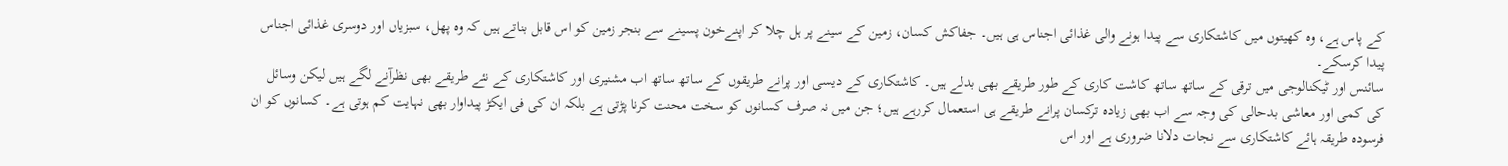کے پاس ہے، وہ کھیتوں میں کاشتکاری سے پیدا ہونے والی غذائی اجناس ہی ہیں۔ جفاکش کسان، زمین کے سینے پر ہل چلا کر اپنےخون پسینے سے بنجر زمین کو اس قابل بناتے ہیں کہ وہ پھل، سبزیاں اور دوسری غذائی اجناس پیدا کرسکے۔
سائنس اور ٹیکنالوجی میں ترقی کے ساتھ ساتھ کاشت کاری کے طور طریقے بھی بدلے ہیں۔ کاشتکاری کے دیسی اور پرانے طریقوں کے ساتھ ساتھ اب مشنیری اور کاشتکاری کے نئے طریقے بھی نظرآنے لگے ہیں لیکن وسائل کی کمی اور معاشی بدحالی کی وجہ سے اب بھی زیادہ ترکسان پرانے طریقے ہی استعمال کررہے ہیں؛ جن میں نہ صرف کسانوں کو سخت محنت کرنا پڑتی ہے بلکہ ان کی فی ایکڑ پیداوار بھی نہایت کم ہوتی ہے۔ کسانوں کو ان فرسودہ طریقہ ہائے کاشتکاری سے نجات دلانا ضروری ہے اور اس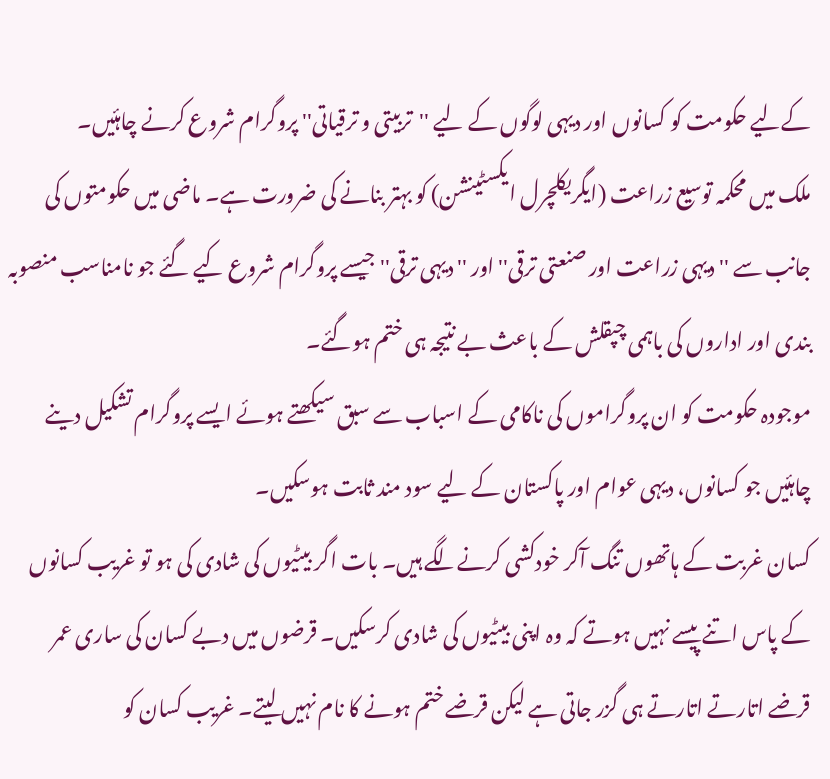کےلیے حکومت کو کسانوں اور دیہی لوگوں کے لیے ''تربیتی و ترقیاتی'' پروگرام شروع کرنے چاہئیں۔
ملک میں محکمہ توسیع زراعت (ایگریکلچرل ایکسٹینشن) کو بہتر بنانے کی ضرورت ہے۔ ماضی میں حکومتوں کی جانب سے ''دیہی زراعت اور صنعتی ترقی'' اور ''دیہی ترقی'' جیسے پروگرام شروع کیے گئے جو نامناسب منصوبہ بندی اور اداروں کی باہمی چپقلش کے باعث بے نتیجہ ہی ختم ہوگئے۔
موجودہ حکومت کو ان پروگراموں کی ناکامی کے اسباب سے سبق سیکھتے ہوئے ایسے پروگرام تشکیل دینے چاہئیں جو کسانوں، دیہی عوام اور پاکستان کے لیے سود مند ثابت ہوسکیں۔
کسان غربت کے ہاتھوں تنگ آکر خودکشی کرنےلگے ہیں۔ بات اگر بیٹیوں کی شادی کی ہو تو غریب کسانوں کے پاس اتنے پیسے نہیں ہوتے کہ وہ اپنی بیٹیوں کی شادی کرسکیں۔ قرضوں میں دبے کسان کی ساری عمر قرضے اتارتے اتارتے ہی گزر جاتی ہے لیکن قرضے ختم ہونے کا نام نہیں لیتے۔ غریب کسان کو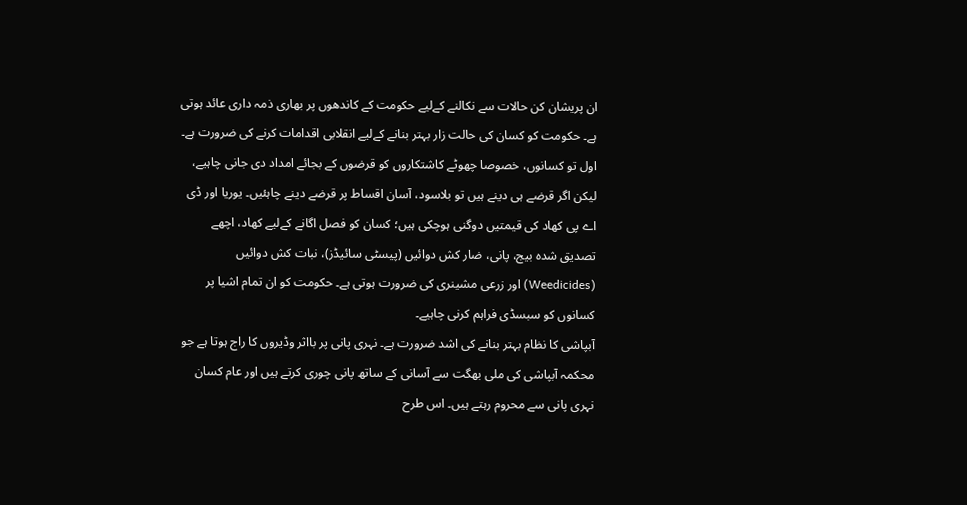ان پریشان کن حالات سے نکالنے کےلیے حکومت کے کاندھوں پر بھاری ذمہ داری عائد ہوتی ہے۔ حکومت کو کسان کی حالت زار بہتر بنانے کےلیے انقلابی اقدامات کرنے کی ضرورت ہے۔
اول تو کسانوں، خصوصا چھوٹے کاشتکاروں کو قرضوں کے بجائے امداد دی جانی چاہیے، لیکن اگر قرضے ہی دینے ہیں تو بلاسود، آسان اقساط پر قرضے دینے چاہئیں۔ یوریا اور ڈی اے پی کھاد کی قیمتیں دوگنی ہوچکی ہیں؛ کسان کو فصل اگانے کےلیے کھاد، اچھے تصدیق شدہ بیج، پانی، ضار کش دوائیں (پیسٹی سائیڈز)، نبات کش دوائیں (Weedicides) اور زرعی مشینری کی ضرورت ہوتی ہے۔ حکومت کو ان تمام اشیا پر کسانوں کو سبسڈی فراہم کرنی چاہیے۔
آبپاشی کا نظام بہتر بنانے کی اشد ضرورت ہے۔ نہری پانی پر بااثر وڈیروں کا راج ہوتا ہے جو محکمہ آبپاشی کی ملی بھگت سے آسانی کے ساتھ پانی چوری کرتے ہیں اور عام کسان نہری پانی سے محروم رہتے ہیں۔ اس طرح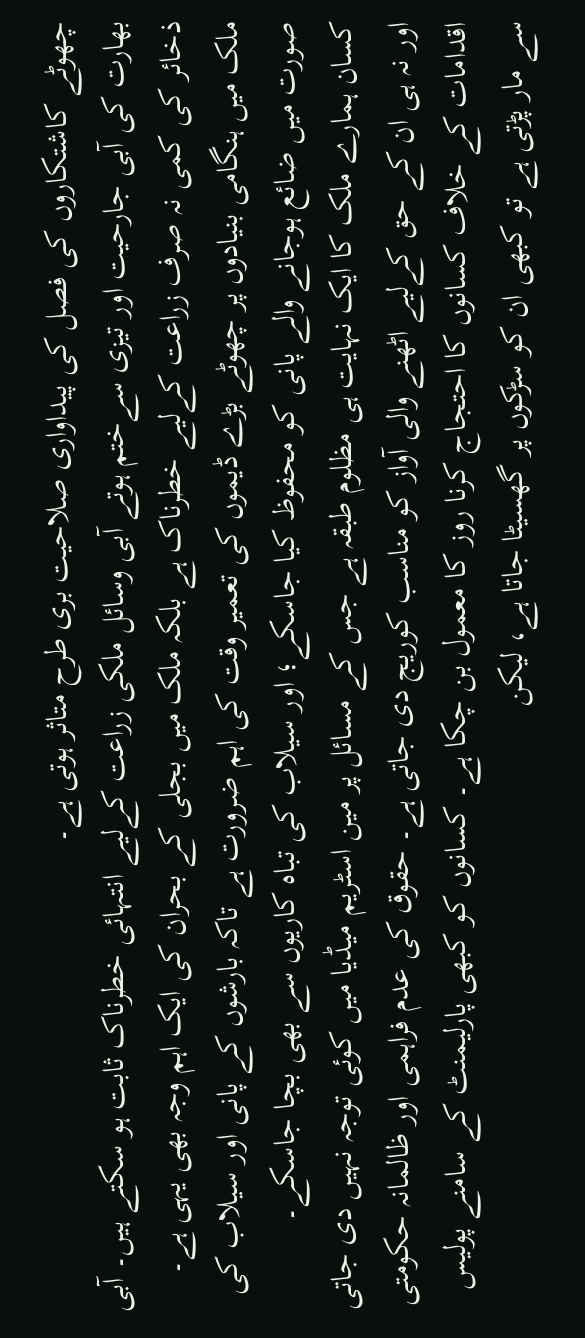چھوٹے کاشتکاروں کی فصل کی پیداواری صلاحیت بری طرح متاثر ہوتی ہے۔
بھارت کی آبی جارحیت اور تیزی سےختم ہوتے آبی وسائل ملکی زراعت کےلیے انتہائی خطرناک ثابت ہو سکتے ہیں۔ آبی ذخائر کی کمی نہ صرف زراعت کےلیے خطرناک ہے بلکہ ملک میں بجلی کے بحران کی ایک اہم وجہ بھی یہی ہے۔ ملک میں ہنگامی بنیادوں پر چھوٹے بڑے ڈیموں کی تعمیر وقت کی اہم ضرورت ہے تاکہ بارشوں کے پانی اور سیلاب کی صورت میں ضائع ہوجانے والے پانی کو محفوظ کیا جاسکے؛ اور سیلاب کی تباہ کاریوں سے بھی بچا جاسکے۔
کسان ہمارے ملک کا ایک نہایت ہی مظلوم طبقہ ہے جس کے مسائل پر مین اسٹریم میڈیا میں کوئی توجہ نہیں دی جاتی اور نہ ہی ان کے حق کےلیے اٹھنے والی آواز کو مناسب کوریج دی جاتی ہے۔ حقوق کی عدم فراہمی اور ظالمانہ حکومتی اقدامات کے خلاف کسانوں کا احتجاج کرنا روز کا معمول بن چکا ہے۔ کسانوں کو کبھی پارلیمنٹ کے سامنے پولیس سے مار پڑتی ہے تو کبھی ان کو سڑکوں پر گھسیٹا جاتا ہے، لیکن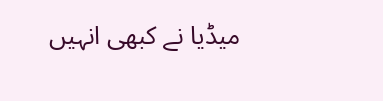میڈیا نے کبھی انہیں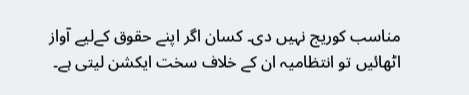مناسب کوریج نہیں دی۔ کسان اگر اپنے حقوق کےلیے آواز اٹھائیں تو انتظامیہ ان کے خلاف سخت ایکشن لیتی ہے۔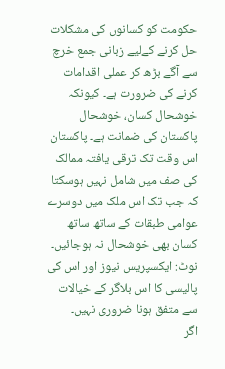حکومت کو کسانوں کی مشکلات حل کرنے کےلیے زبانی جمع خرچ سے آگے بڑھ کر عملی اقدامات کرنے کی ضرورت ہے۔ کیونکہ خوشحال کسان، خوشحال پاکستان کی ضمانت ہے۔ پاکستان اس وقت تک ترقی یافتہ ممالک کی صف میں شامل نہیں ہوسکتا کہ جب تک اس ملک میں دوسرے عوامی طبقات کے ساتھ ساتھ کسان بھی خوشحال نہ ہوجائیں۔
نوٹ: ایکسپریس نیوز اور اس کی پالیسی کا اس بلاگر کے خیالات سے متفق ہونا ضروری نہیں۔
اگر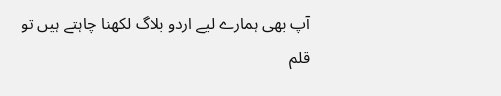آپ بھی ہمارے لیے اردو بلاگ لکھنا چاہتے ہیں تو قلم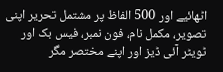اٹھائیے اور 500 الفاظ پر مشتمل تحریر اپنی تصویر، مکمل نام، فون نمبر، فیس بک اور ٹویٹر آئی ڈیز اور اپنے مختصر مگر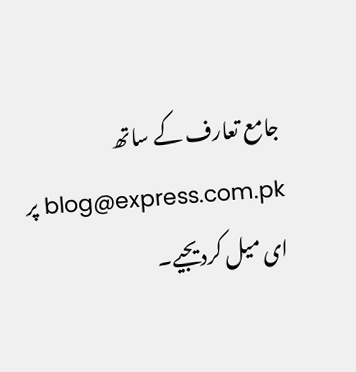جامع تعارف کے ساتھ blog@express.com.pk پر ای میل کردیجیے۔